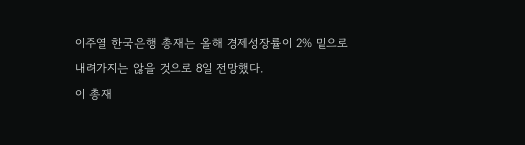이주열 한국은행 총재는 올해 경제성장률이 2% 밑으로 내려가지는 않을 것으로 8일 전망했다.
이 총재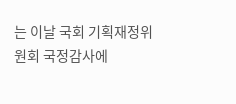는 이날 국회 기획재정위원회 국정감사에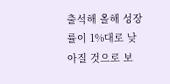출석해 올해 성장률이 1%대로 낮아질 것으로 보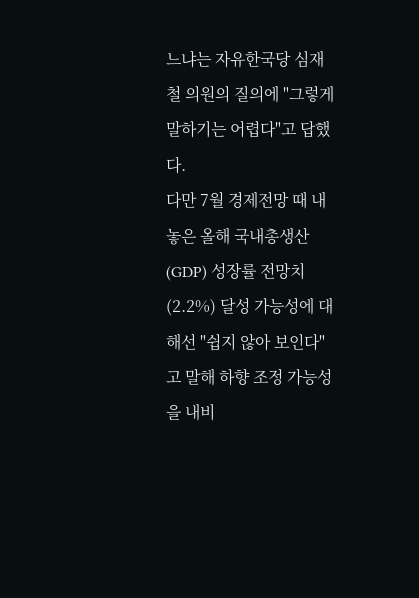느냐는 자유한국당 심재철 의원의 질의에 "그렇게 말하기는 어렵다"고 답했다.
다만 7월 경제전망 때 내놓은 올해 국내총생산(GDP) 성장률 전망치(2.2%) 달성 가능성에 대해선 "쉽지 않아 보인다"고 말해 하향 조정 가능성을 내비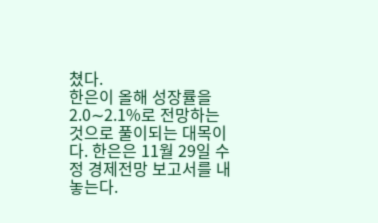쳤다.
한은이 올해 성장률을 2.0∼2.1%로 전망하는 것으로 풀이되는 대목이다. 한은은 11월 29일 수정 경제전망 보고서를 내놓는다.